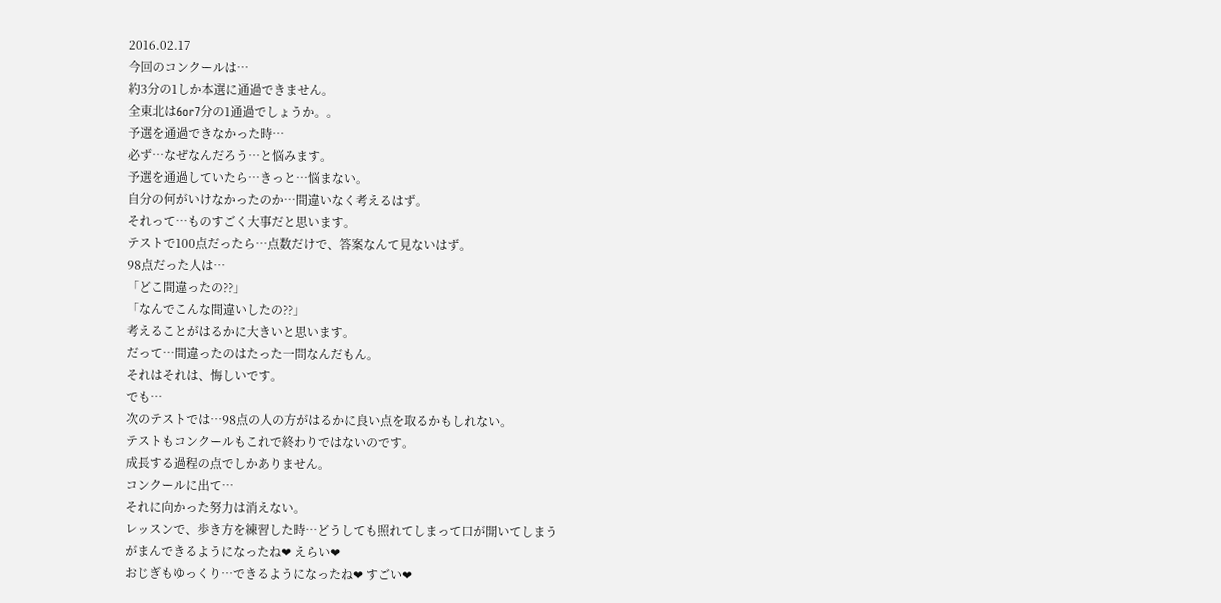2016.02.17
今回のコンクールは…
約3分の1しか本選に通過できません。
全東北は6or7分の1通過でしょうか。。
予選を通過できなかった時…
必ず…なぜなんだろう…と悩みます。
予選を通過していたら…きっと…悩まない。
自分の何がいけなかったのか…間違いなく考えるはず。
それって…ものすごく大事だと思います。
テストで100点だったら…点数だけで、答案なんて見ないはず。
98点だった人は…
「どこ間違ったの??」
「なんでこんな間違いしたの??」
考えることがはるかに大きいと思います。
だって…間違ったのはたった一問なんだもん。
それはそれは、悔しいです。
でも…
次のテストでは…98点の人の方がはるかに良い点を取るかもしれない。
テストもコンクールもこれで終わりではないのです。
成長する過程の点でしかありません。
コンクールに出て…
それに向かった努力は消えない。
レッスンで、歩き方を練習した時…どうしても照れてしまって口が開いてしまう
がまんできるようになったね❤ えらい❤
おじぎもゆっくり…できるようになったね❤ すごい❤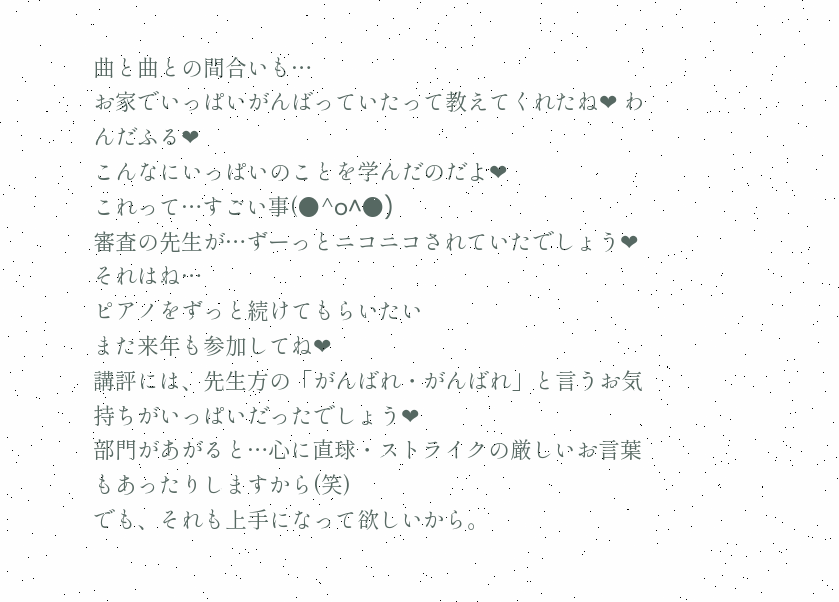曲と曲との間合いも…
お家でいっぱいがんばっていたって教えてくれたね❤ わんだふる❤
こんなにいっぱいのことを学んだのだよ❤
これって…すごい事(●^o^●)
審査の先生が…ずーっとニコニコされていたでしょう❤
それはね…
ピアノをずっと続けてもらいたい
また来年も参加してね❤
講評には、先生方の「がんばれ・がんばれ」と言うお気持ちがいっぱいだったでしょう❤
部門があがると…心に直球・ストライクの厳しいお言葉もあったりしますから(笑)
でも、それも上手になって欲しいから。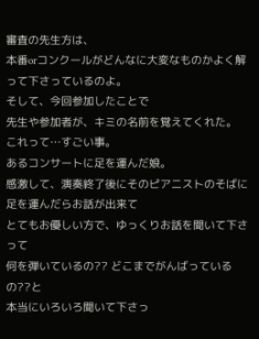審査の先生方は、
本番orコンクールがどんなに大変なものかよく解って下さっているのよ。
そして、今回参加したことで
先生や参加者が、キミの名前を覚えてくれた。
これって…すごい事。
あるコンサートに足を運んだ娘。
感激して、演奏終了後にそのピアニストのそばに足を運んだらお話が出来て
とてもお優しい方で、ゆっくりお話を聞いて下さって
何を弾いているの?? どこまでがんばっているの??と
本当にいろいろ聞いて下さっ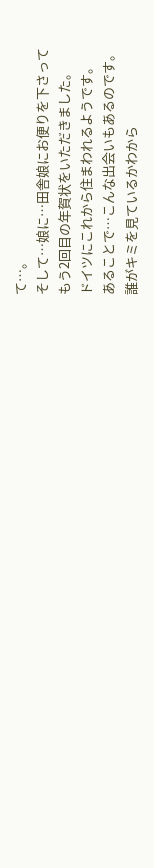て…。
そして…娘に…田舎娘にお便りを下さって
もう2回目の年賀状をいただきました。
ドイツにこれから住まわれるようです。
あることで…こんな出会いもあるのです。
誰がキミを見ているかわから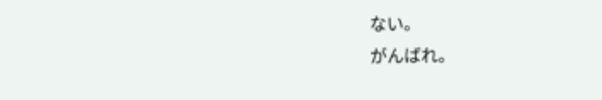ない。
がんばれ。